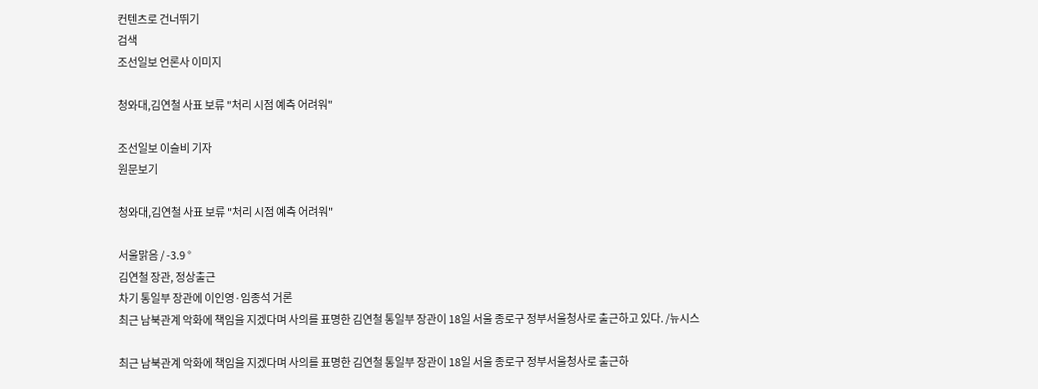컨텐츠로 건너뛰기
검색
조선일보 언론사 이미지

청와대,김연철 사표 보류 "처리 시점 예측 어려워"

조선일보 이슬비 기자
원문보기

청와대,김연철 사표 보류 "처리 시점 예측 어려워"

서울맑음 / -3.9 °
김연철 장관, 정상출근
차기 통일부 장관에 이인영·임종석 거론
최근 남북관계 악화에 책임을 지겠다며 사의를 표명한 김연철 통일부 장관이 18일 서울 종로구 정부서울청사로 출근하고 있다. /뉴시스

최근 남북관계 악화에 책임을 지겠다며 사의를 표명한 김연철 통일부 장관이 18일 서울 종로구 정부서울청사로 출근하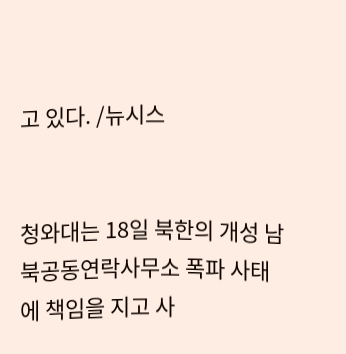고 있다. /뉴시스


청와대는 18일 북한의 개성 남북공동연락사무소 폭파 사태에 책임을 지고 사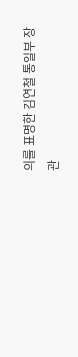의를 표명한 김연철 통일부 장관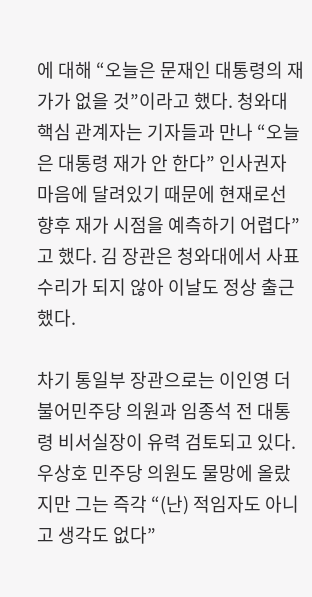에 대해 “오늘은 문재인 대통령의 재가가 없을 것”이라고 했다. 청와대 핵심 관계자는 기자들과 만나 “오늘은 대통령 재가 안 한다” 인사권자 마음에 달려있기 때문에 현재로선 향후 재가 시점을 예측하기 어렵다”고 했다. 김 장관은 청와대에서 사표 수리가 되지 않아 이날도 정상 출근했다.

차기 통일부 장관으로는 이인영 더불어민주당 의원과 임종석 전 대통령 비서실장이 유력 검토되고 있다. 우상호 민주당 의원도 물망에 올랐지만 그는 즉각 “(난) 적임자도 아니고 생각도 없다”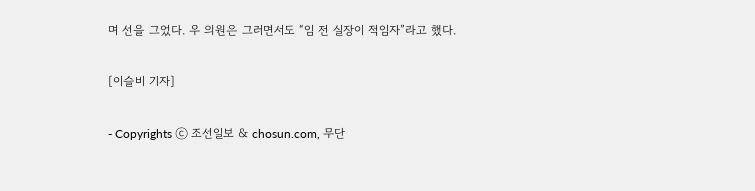며 선을 그었다. 우 의원은 그러면서도 “임 전 실장이 적임자”라고 했다.

[이슬비 기자]

- Copyrights ⓒ 조선일보 & chosun.com, 무단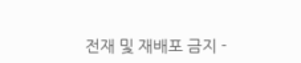전재 및 재배포 금지 -